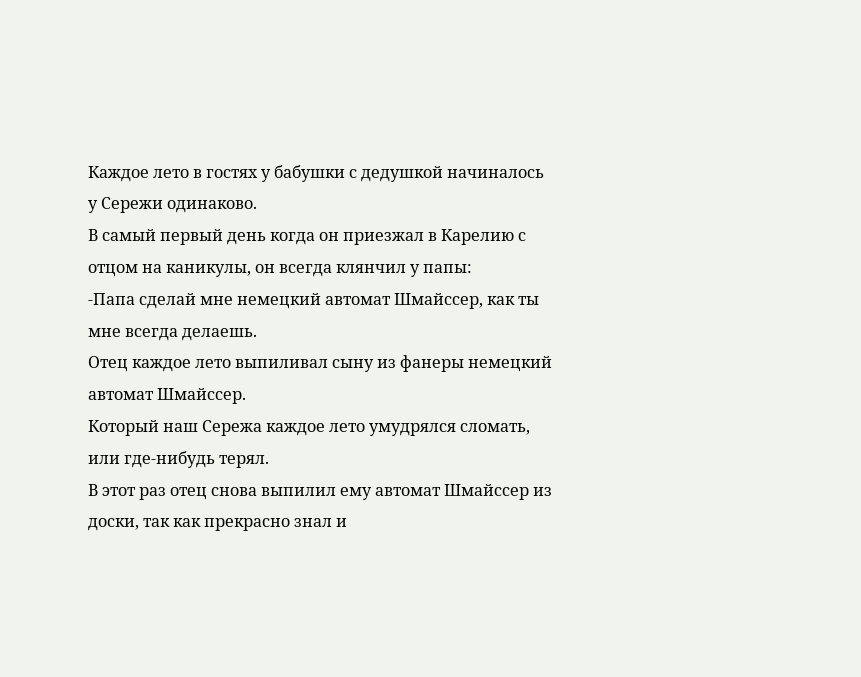Каждое лето в гостях у бабушки с дедушкой начиналось у Сережи одинаково.
В самый первый день когда он приезжал в Карелию с отцом на каникулы, он всегда клянчил у папы:
-Папа сделай мне немецкий автомат Шмайссер, как ты мне всегда делаешь.
Отец каждое лето выпиливал сыну из фанеры немецкий автомат Шмайссер.
Который наш Сережа каждое лето умудрялся сломать, или где-нибудь терял.
В этот раз отец снова выпилил ему автомат Шмайссер из доски, так как прекрасно знал и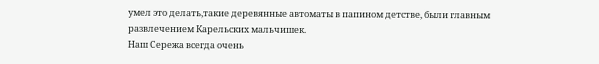умел это делать,такие деревянные автоматы в папином детстве, были главным развлечением Карельских мальчишек.
Наш Сережа всегда очень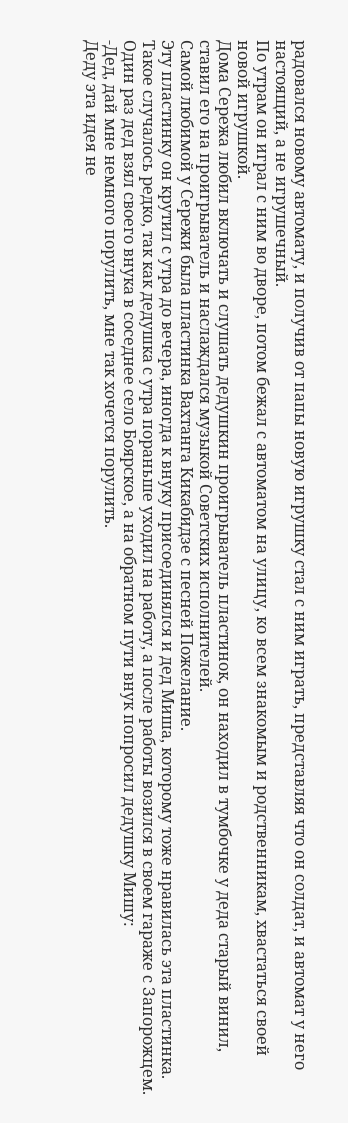радовался новому автомату, и получив от папы новую игрушку стал с ним играть, представляя что он солдат, и автомат у него настоящий, а не игрушечный.
По утрам он играл с ним во дворе, потом бежал с автоматом на улицу, ко всем знакомым и родственникам, хвастаться своей новой игрушкой.
Дома Сережа любил включать и слушать дедушкин проигрыватель пластинок, он находил в тумбочке у деда старый винил, ставил его на проигрыватель и наслаждался музыкой Советских исполнителей.
Самой любимой у Сережи была пластинка Вахтанга Кикабидзе с песней Пожелание.
Эту пластинку он крутил с утра до вечера, иногда к внуку присоединялся и дед Миша, которому тоже нравилась эта пластинка.
Такое случалось редко, так как дедушка с утра пораньше уходил на работу, а после работы возился в своем гараже с Запорожцем.
Один раз дед взял своего внука в соседнее село Боярское, а на обратном пути внук попросил дедушку Мишу:
-Дед, дай мне немного порулить, мне так хочется порулить.
Деду эта идея не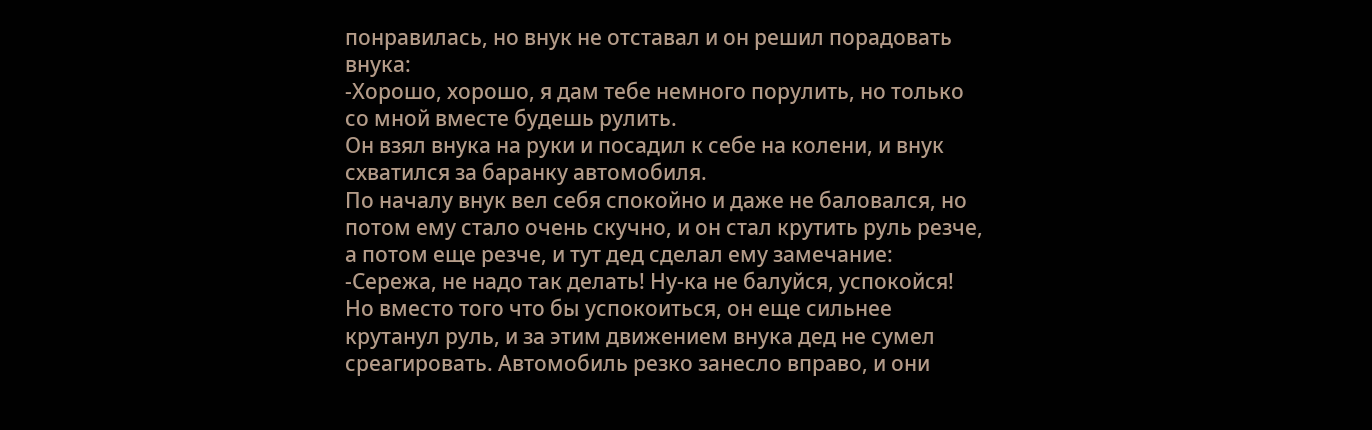понравилась, но внук не отставал и он решил порадовать внука:
-Хорошо, хорошо, я дам тебе немного порулить, но только со мной вместе будешь рулить.
Он взял внука на руки и посадил к себе на колени, и внук схватился за баранку автомобиля.
По началу внук вел себя спокойно и даже не баловался, но потом ему стало очень скучно, и он стал крутить руль резче, а потом еще резче, и тут дед сделал ему замечание:
-Сережа, не надо так делать! Ну-ка не балуйся, успокойся!
Но вместо того что бы успокоиться, он еще сильнее крутанул руль, и за этим движением внука дед не сумел среагировать. Автомобиль резко занесло вправо, и они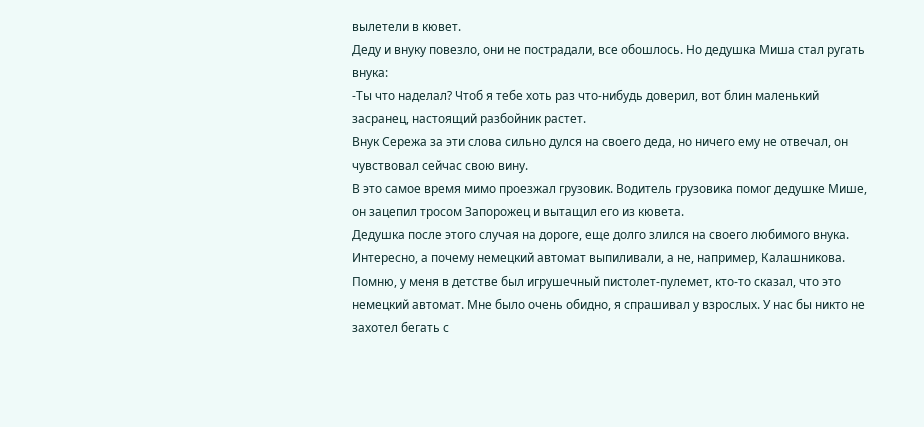вылетели в кювет.
Деду и внуку повезло, они не пострадали, все обошлось. Но дедушка Миша стал ругать внука:
-Ты что наделал? Чтоб я тебе хоть раз что-нибудь доверил, вот блин маленький засранец, настоящий разбойник растет.
Внук Сережа за эти слова сильно дулся на своего деда, но ничего ему не отвечал, он чувствовал сейчас свою вину.
В это самое время мимо проезжал грузовик. Водитель грузовика помог дедушке Мише, он зацепил тросом Запорожец и вытащил его из кювета.
Дедушка после этого случая на дороге, еще долго злился на своего любимого внука.
Интересно, а почему немецкий автомат выпиливали, а не, например, Калашникова. Помню, у меня в детстве был игрушечный пистолет-пулемет, кто-то сказал, что это немецкий автомат. Мне было очень обидно, я спрашивал у взрослых. У нас бы никто не захотел бегать с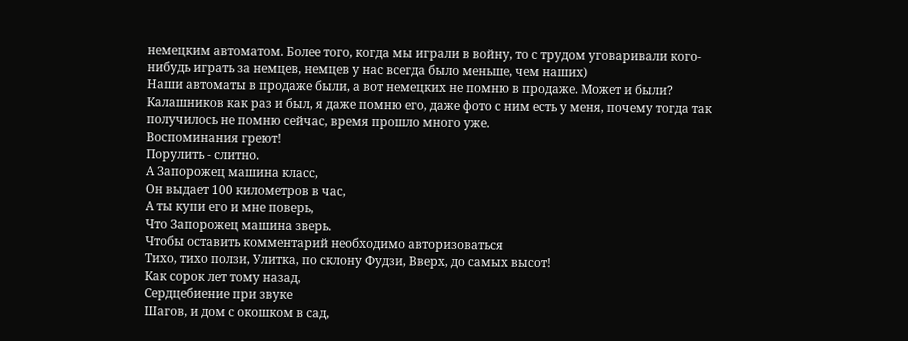немецким автоматом. Более того, когда мы играли в войну, то с трудом уговаривали кого-нибудь играть за немцев, немцев у нас всегда было меньше, чем наших)
Наши автоматы в продаже были, а вот немецких не помню в продаже. Может и были? Калашников как раз и был, я даже помню его, даже фото с ним есть у меня, почему тогда так получилось не помню сейчас, время прошло много уже.
Воспоминания греют!
Порулить - слитно.
А Запорожец машина класс,
Он выдает 100 километров в час,
А ты купи его и мне поверь,
Что Запорожец машина зверь.
Чтобы оставить комментарий необходимо авторизоваться
Тихо, тихо ползи, Улитка, по склону Фудзи, Вверх, до самых высот!
Как сорок лет тому назад,
Сердцебиение при звуке
Шагов, и дом с окошком в сад,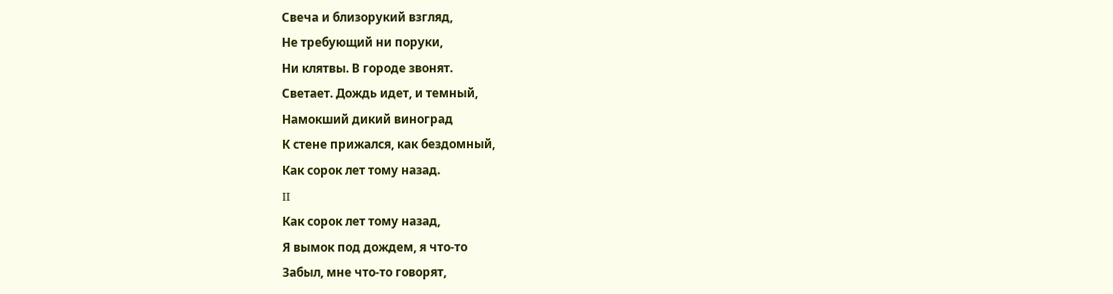Свеча и близорукий взгляд,
Не требующий ни поруки,
Ни клятвы. В городе звонят.
Светает. Дождь идет, и темный,
Намокший дикий виноград
К стене прижался, как бездомный,
Как сорок лет тому назад.
II
Как сорок лет тому назад,
Я вымок под дождем, я что-то
Забыл, мне что-то говорят,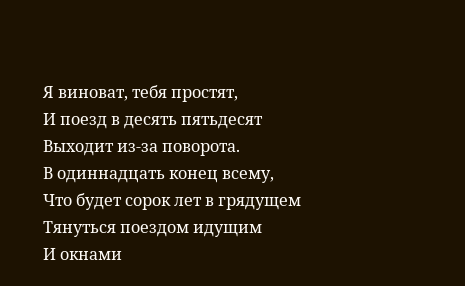Я виноват, тебя простят,
И поезд в десять пятьдесят
Выходит из-за поворота.
В одиннадцать конец всему,
Что будет сорок лет в грядущем
Тянуться поездом идущим
И окнами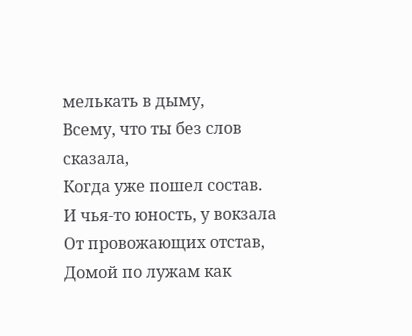мелькать в дыму,
Всему, что ты без слов сказала,
Когда уже пошел состав.
И чья-то юность, у вокзала
От провожающих отстав,
Домой по лужам как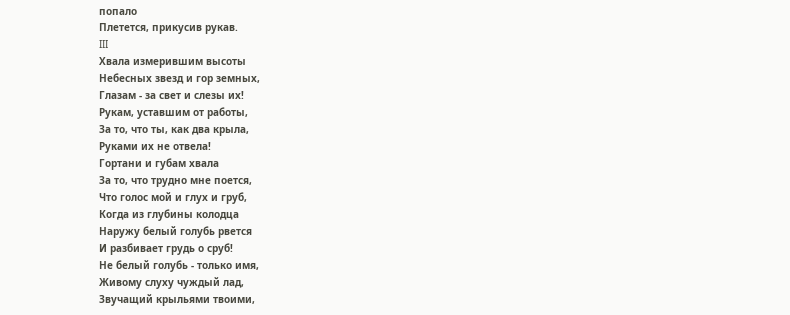попало
Плетется, прикусив рукав.
III
Хвала измерившим высоты
Небесных звезд и гор земных,
Глазам - за свет и слезы их!
Рукам, уставшим от работы,
За то, что ты, как два крыла,
Руками их не отвела!
Гортани и губам хвала
За то, что трудно мне поется,
Что голос мой и глух и груб,
Когда из глубины колодца
Наружу белый голубь рвется
И разбивает грудь о сруб!
Не белый голубь - только имя,
Живому слуху чуждый лад,
Звучащий крыльями твоими,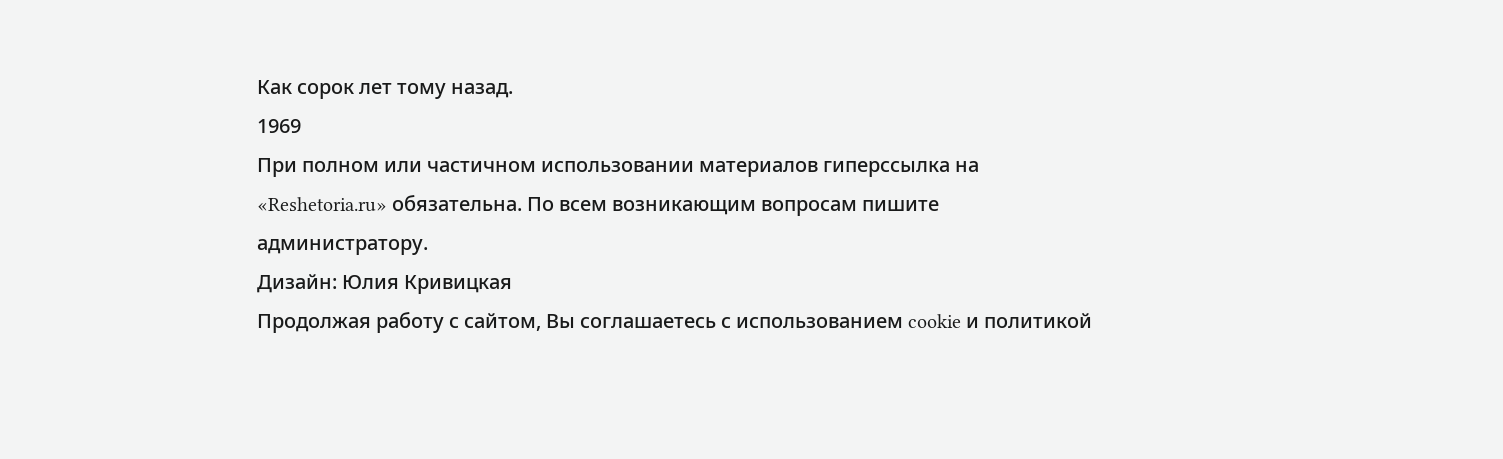Как сорок лет тому назад.
1969
При полном или частичном использовании материалов гиперссылка на «Reshetoria.ru» обязательна. По всем возникающим вопросам пишите администратору.
Дизайн: Юлия Кривицкая
Продолжая работу с сайтом, Вы соглашаетесь с использованием cookie и политикой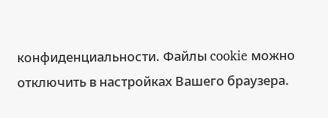конфиденциальности. Файлы cookie можно отключить в настройках Вашего браузера.